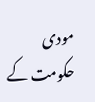مودی حکومت کے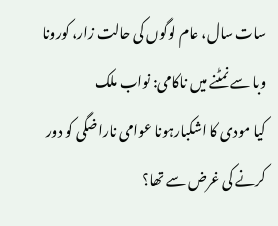سات سال، عام لوگوں کی حالت زار، کورونا وبا سے نمٹنے میں ناکامی: نواب ملک
کیا مودی کا اشکبارہونا عوامی ناراضگی کو دور کرنے کی غرض سے تھا؟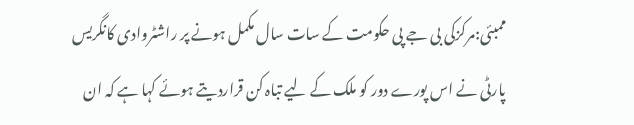ممبئی:مرکزکی بی جے پی حکومت کے سات سال مکمل ہونے پر راشٹروادی کانگریس پارٹی نے اس پورے دور کو ملک کے لیے تباہ کن قراردیتے ہوئے کہا ہے کہ ان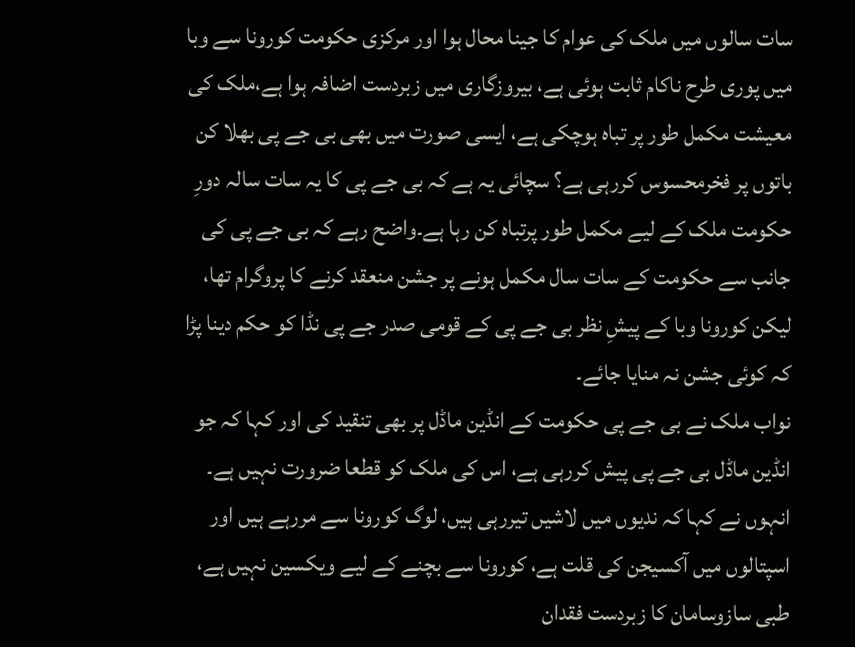سات سالوں میں ملک کی عوام کا جینا محال ہوا اور مرکزی حکومت کورونا سے وبا میں پوری طرح ناکام ثابت ہوئی ہے، بیروزگاری میں زبردست اضافہ ہوا ہے،ملک کی معیشت مکمل طور پر تباہ ہوچکی ہے، ایسی صورت میں بھی بی جے پی بھلا کن باتوں پر فخرمحسوس کررہی ہے؟ سچائی یہ ہے کہ بی جے پی کا یہ سات سالہ دورِ حکومت ملک کے لیے مکمل طور پرتباہ کن رہا ہے۔واضح رہے کہ بی جے پی کی جانب سے حکومت کے سات سال مکمل ہونے پر جشن منعقد کرنے کا پروگرام تھا، لیکن کورونا وبا کے پیشِ نظر بی جے پی کے قومی صدر جے پی نڈا کو حکم دینا پڑا کہ کوئی جشن نہ منایا جائے۔
نواب ملک نے بی جے پی حکومت کے انڈین ماڈل پر بھی تنقید کی اور کہا کہ جو انڈین ماڈل بی جے پی پیش کررہی ہے، اس کی ملک کو قطعا ضرورت نہیں ہے۔ انہوں نے کہا کہ ندیوں میں لاشیں تیررہی ہیں، لوگ کورونا سے مررہے ہیں اور اسپتالوں میں آکسیجن کی قلت ہے، کورونا سے بچنے کے لیے ویکسین نہیں ہے، طبی سازوسامان کا زبردست فقدان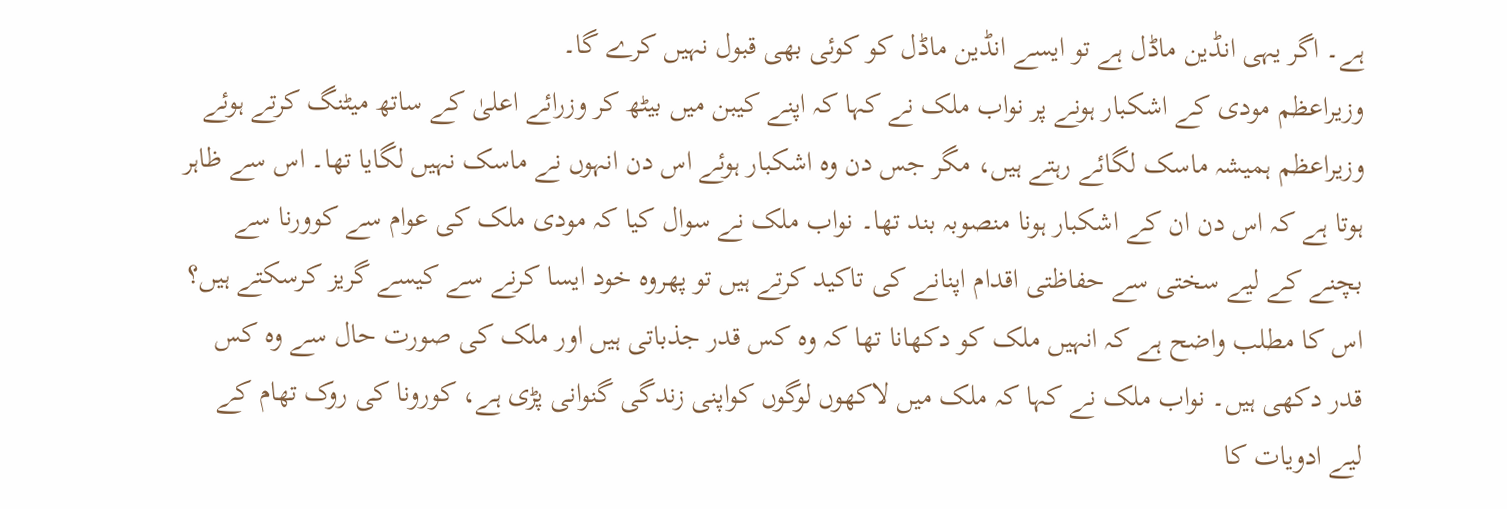ہے۔ اگر یہی انڈین ماڈل ہے تو ایسے انڈین ماڈل کو کوئی بھی قبول نہیں کرے گا۔
وزیراعظم مودی کے اشکبار ہونے پر نواب ملک نے کہا کہ اپنے کیبن میں بیٹھ کر وزرائے اعلیٰ کے ساتھ میٹنگ کرتے ہوئے وزیراعظم ہمیشہ ماسک لگائے رہتے ہیں، مگر جس دن وہ اشکبار ہوئے اس دن انہوں نے ماسک نہیں لگایا تھا۔ اس سے ظاہر ہوتا ہے کہ اس دن ان کے اشکبار ہونا منصوبہ بند تھا۔ نواب ملک نے سوال کیا کہ مودی ملک کی عوام سے کوورنا سے بچنے کے لیے سختی سے حفاظتی اقدام اپنانے کی تاکید کرتے ہیں تو پھروہ خود ایسا کرنے سے کیسے گریز کرسکتے ہیں؟ اس کا مطلب واضح ہے کہ انہیں ملک کو دکھانا تھا کہ وہ کس قدر جذباتی ہیں اور ملک کی صورت حال سے وہ کس قدر دکھی ہیں۔ نواب ملک نے کہا کہ ملک میں لاکھوں لوگوں کواپنی زندگی گنوانی پڑی ہے، کورونا کی روک تھام کے لیے ادویات کا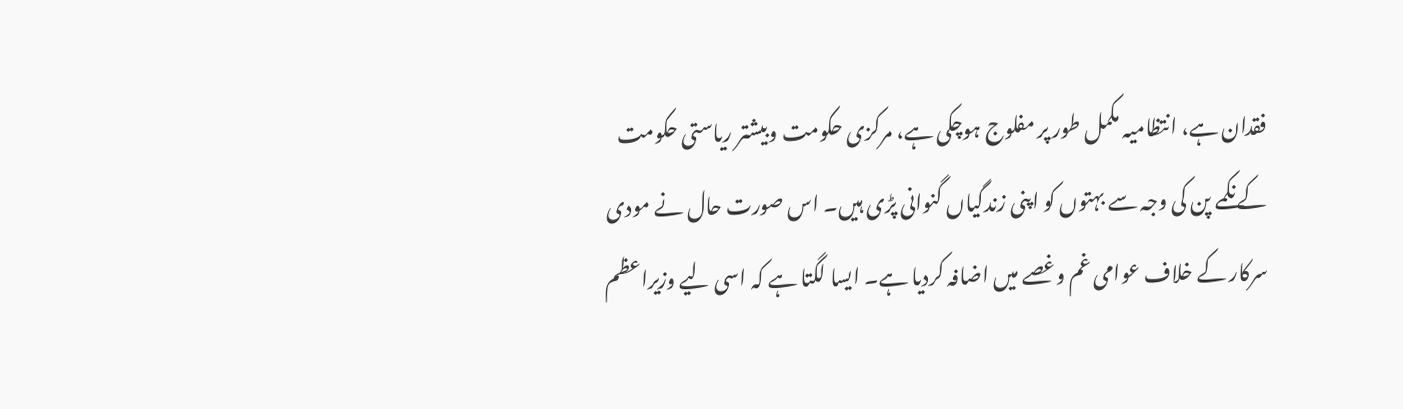فقدان ہے، انتظامیہ مکمل طور پر مفلوج ہوچکی ہے، مرکزی حکومت وبیشتر ریاستی حکومت کے نکمے پن کی وجہ سے بہتوں کو اپنی زندگیاں گنوانی پڑی ہیں۔ اس صورت حال نے مودی سرکار کے خلاف عوامی غم وغصے میں اضافہ کردیا ہے۔ ایسا لگتا ہے کہ اسی لیے وزیراعظم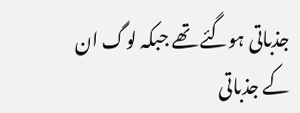جذباتی ہوگئے تھے جبکہ لوگ ان کے جذباتی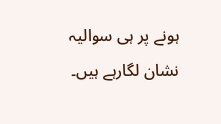ہونے پر ہی سوالیہ نشان لگارہے ہیں۔